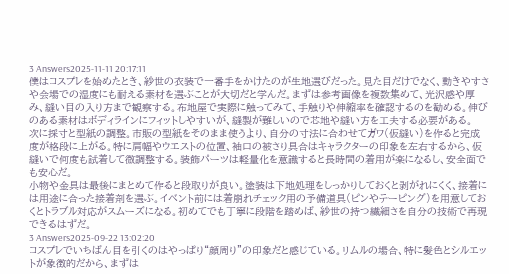3 Answers2025-11-11 20:17:11
僕はコスプレを始めたとき、紗世の衣装で一番手をかけたのが生地選びだった。見た目だけでなく、動きやすさや会場での湿度にも耐える素材を選ぶことが大切だと学んだ。まずは参考画像を複数集めて、光沢感や厚み、縫い目の入り方まで観察する。布地屋で実際に触ってみて、手触りや伸縮率を確認するのを勧める。伸びのある素材はボディラインにフィットしやすいが、縫製が難しいので芯地や縫い方を工夫する必要がある。
次に採寸と型紙の調整。市販の型紙をそのまま使うより、自分の寸法に合わせてガワ(仮縫い)を作ると完成度が格段に上がる。特に肩幅やウエストの位置、袖口の被さり具合はキャラクターの印象を左右するから、仮縫いで何度も試着して微調整する。装飾パーツは軽量化を意識すると長時間の着用が楽になるし、安全面でも安心だ。
小物や金具は最後にまとめて作ると段取りが良い。塗装は下地処理をしっかりしておくと剥がれにくく、接着には用途に合った接着剤を選ぶ。イベント前には着崩れチェック用の予備道具(ピンやテーピング)を用意しておくとトラブル対応がスムーズになる。初めてでも丁寧に段階を踏めば、紗世の持つ繊細さを自分の技術で再現できるはずだ。
3 Answers2025-09-22 13:02:20
コスプレでいちばん目を引くのはやっぱり“顔周り”の印象だと感じている。リムルの場合、特に髪色とシルエットが象徴的だから、まずは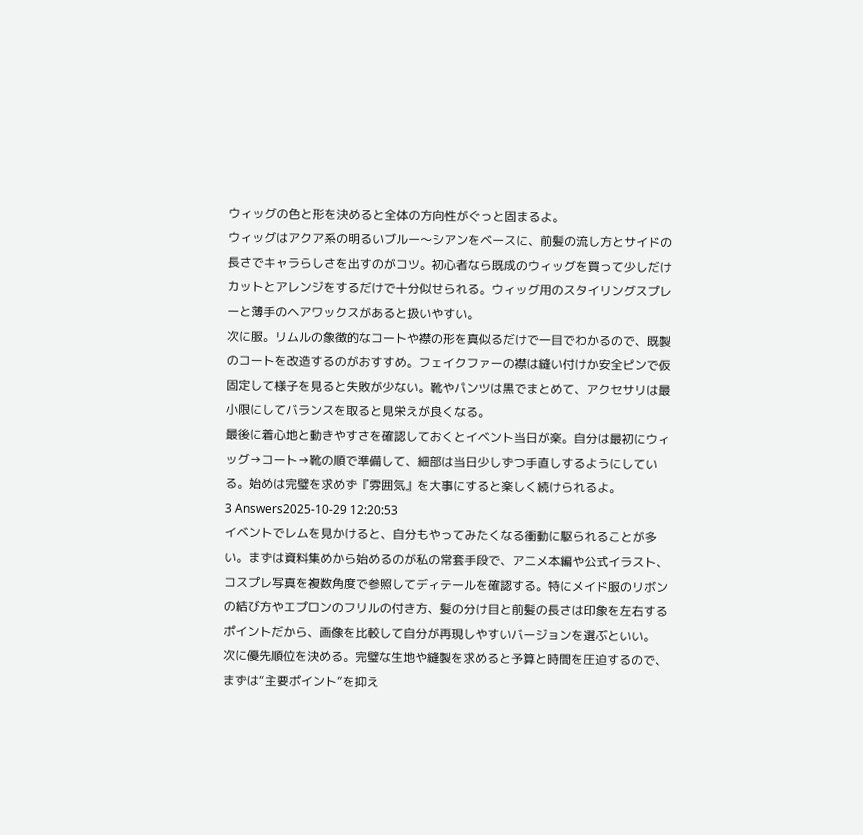ウィッグの色と形を決めると全体の方向性がぐっと固まるよ。
ウィッグはアクア系の明るいブルー〜シアンをベースに、前髪の流し方とサイドの長さでキャラらしさを出すのがコツ。初心者なら既成のウィッグを買って少しだけカットとアレンジをするだけで十分似せられる。ウィッグ用のスタイリングスプレーと薄手のヘアワックスがあると扱いやすい。
次に服。リムルの象徴的なコートや襟の形を真似るだけで一目でわかるので、既製のコートを改造するのがおすすめ。フェイクファーの襟は縫い付けか安全ピンで仮固定して様子を見ると失敗が少ない。靴やパンツは黒でまとめて、アクセサリは最小限にしてバランスを取ると見栄えが良くなる。
最後に着心地と動きやすさを確認しておくとイベント当日が楽。自分は最初にウィッグ→コート→靴の順で準備して、細部は当日少しずつ手直しするようにしている。始めは完璧を求めず『雰囲気』を大事にすると楽しく続けられるよ。
3 Answers2025-10-29 12:20:53
イベントでレムを見かけると、自分もやってみたくなる衝動に駆られることが多い。まずは資料集めから始めるのが私の常套手段で、アニメ本編や公式イラスト、コスプレ写真を複数角度で参照してディテールを確認する。特にメイド服のリボンの結び方やエプロンのフリルの付き方、髪の分け目と前髪の長さは印象を左右するポイントだから、画像を比較して自分が再現しやすいバージョンを選ぶといい。
次に優先順位を決める。完璧な生地や縫製を求めると予算と時間を圧迫するので、まずは“主要ポイント”を抑え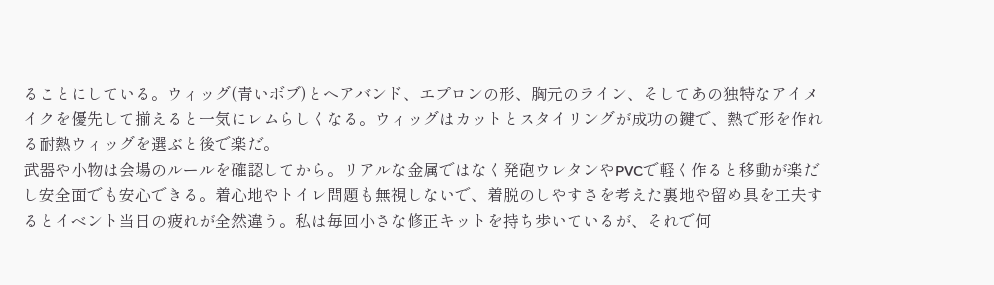ることにしている。ウィッグ(青いボブ)とヘアバンド、エプロンの形、胸元のライン、そしてあの独特なアイメイクを優先して揃えると一気にレムらしくなる。ウィッグはカットとスタイリングが成功の鍵で、熱で形を作れる耐熱ウィッグを選ぶと後で楽だ。
武器や小物は会場のルールを確認してから。リアルな金属ではなく発砲ウレタンやPVCで軽く作ると移動が楽だし安全面でも安心できる。着心地やトイレ問題も無視しないで、着脱のしやすさを考えた裏地や留め具を工夫するとイベント当日の疲れが全然違う。私は毎回小さな修正キットを持ち歩いているが、それで何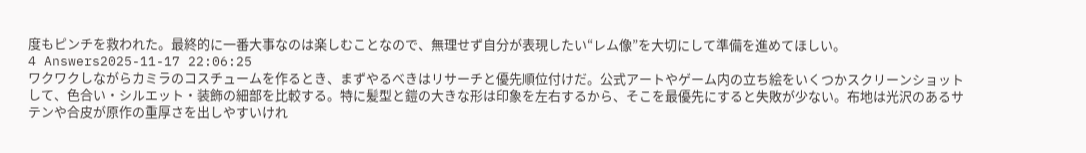度もピンチを救われた。最終的に一番大事なのは楽しむことなので、無理せず自分が表現したい“レム像”を大切にして準備を進めてほしい。
4 Answers2025-11-17 22:06:25
ワクワクしながらカミラのコスチュームを作るとき、まずやるべきはリサーチと優先順位付けだ。公式アートやゲーム内の立ち絵をいくつかスクリーンショットして、色合い・シルエット・装飾の細部を比較する。特に髪型と鎧の大きな形は印象を左右するから、そこを最優先にすると失敗が少ない。布地は光沢のあるサテンや合皮が原作の重厚さを出しやすいけれ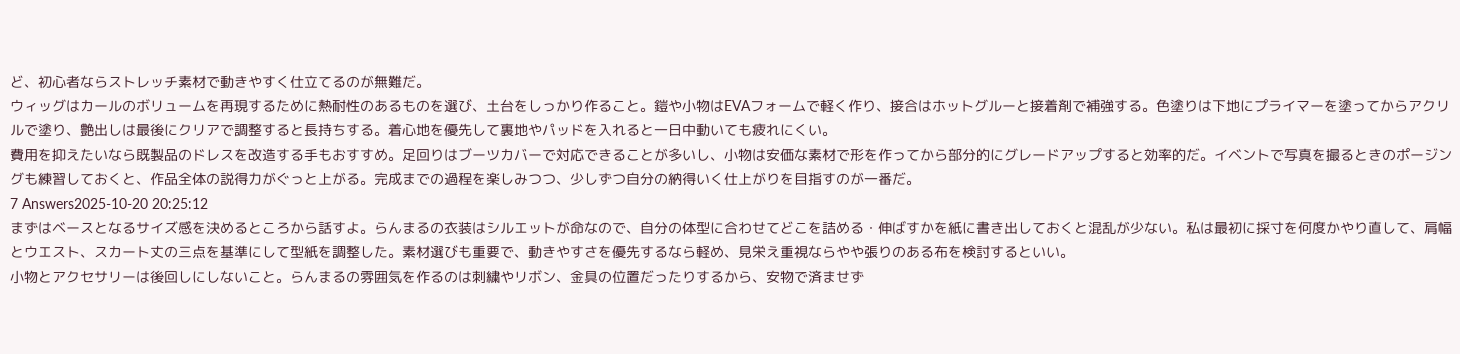ど、初心者ならストレッチ素材で動きやすく仕立てるのが無難だ。
ウィッグはカールのボリュームを再現するために熱耐性のあるものを選び、土台をしっかり作ること。鎧や小物はEVAフォームで軽く作り、接合はホットグルーと接着剤で補強する。色塗りは下地にプライマーを塗ってからアクリルで塗り、艶出しは最後にクリアで調整すると長持ちする。着心地を優先して裏地やパッドを入れると一日中動いても疲れにくい。
費用を抑えたいなら既製品のドレスを改造する手もおすすめ。足回りはブーツカバーで対応できることが多いし、小物は安価な素材で形を作ってから部分的にグレードアップすると効率的だ。イベントで写真を撮るときのポージングも練習しておくと、作品全体の説得力がぐっと上がる。完成までの過程を楽しみつつ、少しずつ自分の納得いく仕上がりを目指すのが一番だ。
7 Answers2025-10-20 20:25:12
まずはベースとなるサイズ感を決めるところから話すよ。らんまるの衣装はシルエットが命なので、自分の体型に合わせてどこを詰める・伸ばすかを紙に書き出しておくと混乱が少ない。私は最初に採寸を何度かやり直して、肩幅とウエスト、スカート丈の三点を基準にして型紙を調整した。素材選びも重要で、動きやすさを優先するなら軽め、見栄え重視ならやや張りのある布を検討するといい。
小物とアクセサリーは後回しにしないこと。らんまるの雰囲気を作るのは刺繍やリボン、金具の位置だったりするから、安物で済ませず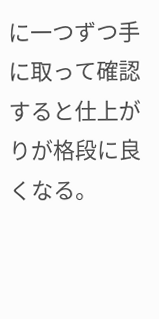に一つずつ手に取って確認すると仕上がりが格段に良くなる。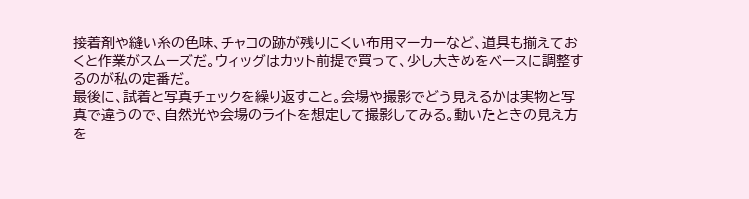接着剤や縫い糸の色味、チャコの跡が残りにくい布用マーカーなど、道具も揃えておくと作業がスムーズだ。ウィッグはカット前提で買って、少し大きめをベースに調整するのが私の定番だ。
最後に、試着と写真チェックを繰り返すこと。会場や撮影でどう見えるかは実物と写真で違うので、自然光や会場のライトを想定して撮影してみる。動いたときの見え方を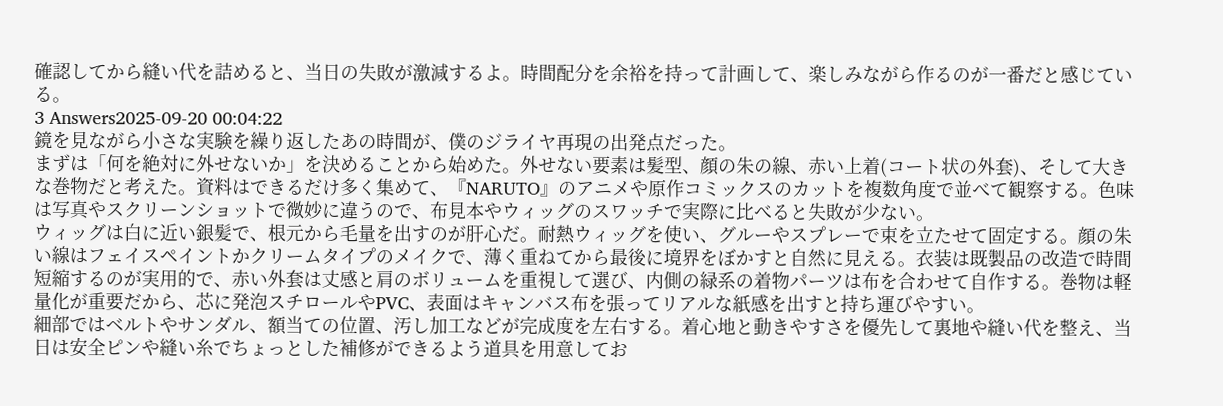確認してから縫い代を詰めると、当日の失敗が激減するよ。時間配分を余裕を持って計画して、楽しみながら作るのが一番だと感じている。
3 Answers2025-09-20 00:04:22
鏡を見ながら小さな実験を繰り返したあの時間が、僕のジライヤ再現の出発点だった。
まずは「何を絶対に外せないか」を決めることから始めた。外せない要素は髪型、顔の朱の線、赤い上着(コート状の外套)、そして大きな巻物だと考えた。資料はできるだけ多く集めて、『NARUTO』のアニメや原作コミックスのカットを複数角度で並べて観察する。色味は写真やスクリーンショットで微妙に違うので、布見本やウィッグのスワッチで実際に比べると失敗が少ない。
ウィッグは白に近い銀髪で、根元から毛量を出すのが肝心だ。耐熱ウィッグを使い、グルーやスプレーで束を立たせて固定する。顔の朱い線はフェイスペイントかクリームタイプのメイクで、薄く重ねてから最後に境界をぼかすと自然に見える。衣装は既製品の改造で時間短縮するのが実用的で、赤い外套は丈感と肩のボリュームを重視して選び、内側の緑系の着物パーツは布を合わせて自作する。巻物は軽量化が重要だから、芯に発泡スチロールやPVC、表面はキャンバス布を張ってリアルな紙感を出すと持ち運びやすい。
細部ではベルトやサンダル、額当ての位置、汚し加工などが完成度を左右する。着心地と動きやすさを優先して裏地や縫い代を整え、当日は安全ピンや縫い糸でちょっとした補修ができるよう道具を用意してお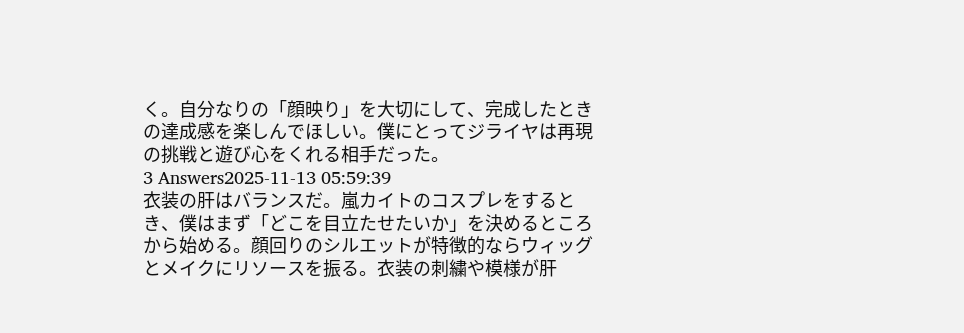く。自分なりの「顔映り」を大切にして、完成したときの達成感を楽しんでほしい。僕にとってジライヤは再現の挑戦と遊び心をくれる相手だった。
3 Answers2025-11-13 05:59:39
衣装の肝はバランスだ。嵐カイトのコスプレをするとき、僕はまず「どこを目立たせたいか」を決めるところから始める。顔回りのシルエットが特徴的ならウィッグとメイクにリソースを振る。衣装の刺繍や模様が肝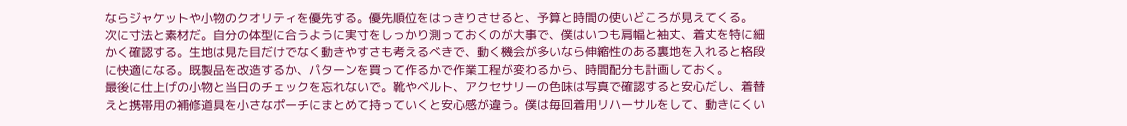ならジャケットや小物のクオリティを優先する。優先順位をはっきりさせると、予算と時間の使いどころが見えてくる。
次に寸法と素材だ。自分の体型に合うように実寸をしっかり測っておくのが大事で、僕はいつも肩幅と袖丈、着丈を特に細かく確認する。生地は見た目だけでなく動きやすさも考えるべきで、動く機会が多いなら伸縮性のある裏地を入れると格段に快適になる。既製品を改造するか、パターンを買って作るかで作業工程が変わるから、時間配分も計画しておく。
最後に仕上げの小物と当日のチェックを忘れないで。靴やベルト、アクセサリーの色味は写真で確認すると安心だし、着替えと携帯用の補修道具を小さなポーチにまとめて持っていくと安心感が違う。僕は毎回着用リハーサルをして、動きにくい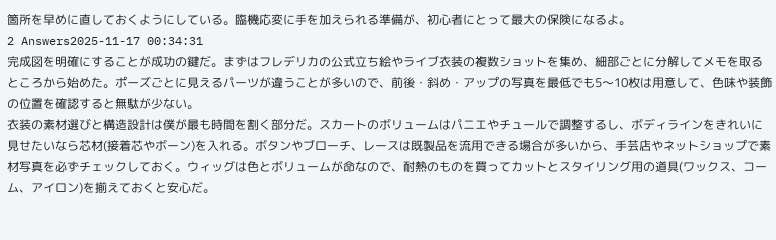箇所を早めに直しておくようにしている。臨機応変に手を加えられる準備が、初心者にとって最大の保険になるよ。
2 Answers2025-11-17 00:34:31
完成図を明確にすることが成功の鍵だ。まずはフレデリカの公式立ち絵やライブ衣装の複数ショットを集め、細部ごとに分解してメモを取るところから始めた。ポーズごとに見えるパーツが違うことが多いので、前後・斜め・アップの写真を最低でも5〜10枚は用意して、色味や装飾の位置を確認すると無駄が少ない。
衣装の素材選びと構造設計は僕が最も時間を割く部分だ。スカートのボリュームはパニエやチュールで調整するし、ボディラインをきれいに見せたいなら芯材(接着芯やボーン)を入れる。ボタンやブローチ、レースは既製品を流用できる場合が多いから、手芸店やネットショップで素材写真を必ずチェックしておく。ウィッグは色とボリュームが命なので、耐熱のものを買ってカットとスタイリング用の道具(ワックス、コーム、アイロン)を揃えておくと安心だ。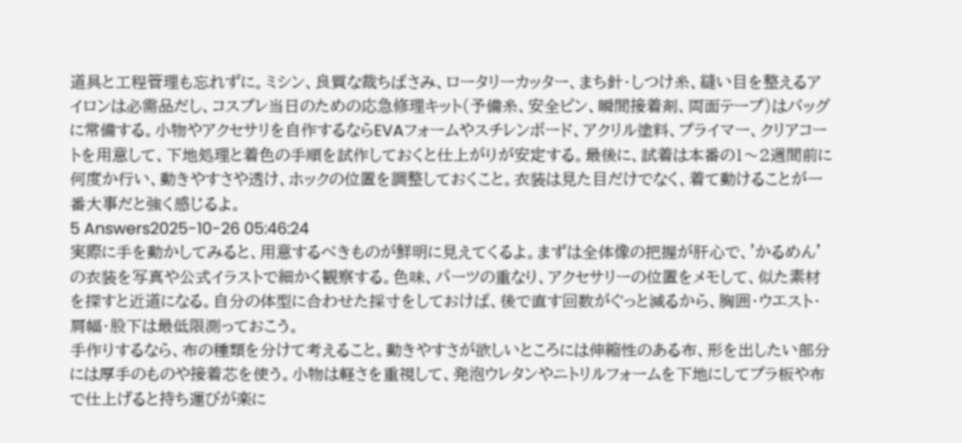道具と工程管理も忘れずに。ミシン、良質な裁ちばさみ、ロータリーカッター、まち針・しつけ糸、縫い目を整えるアイロンは必需品だし、コスプレ当日のための応急修理キット(予備糸、安全ピン、瞬間接着剤、両面テープ)はバッグに常備する。小物やアクセサリを自作するならEVAフォームやスチレンボード、アクリル塗料、プライマー、クリアコートを用意して、下地処理と着色の手順を試作しておくと仕上がりが安定する。最後に、試着は本番の1〜2週間前に何度か行い、動きやすさや透け、ホックの位置を調整しておくこと。衣装は見た目だけでなく、着て動けることが一番大事だと強く感じるよ。
5 Answers2025-10-26 05:46:24
実際に手を動かしてみると、用意するべきものが鮮明に見えてくるよ。まずは全体像の把握が肝心で、'かるめん'の衣装を写真や公式イラストで細かく観察する。色味、パーツの重なり、アクセサリーの位置をメモして、似た素材を探すと近道になる。自分の体型に合わせた採寸をしておけば、後で直す回数がぐっと減るから、胸囲・ウエスト・肩幅・股下は最低限測っておこう。
手作りするなら、布の種類を分けて考えること。動きやすさが欲しいところには伸縮性のある布、形を出したい部分には厚手のものや接着芯を使う。小物は軽さを重視して、発泡ウレタンやニトリルフォームを下地にしてプラ板や布で仕上げると持ち運びが楽に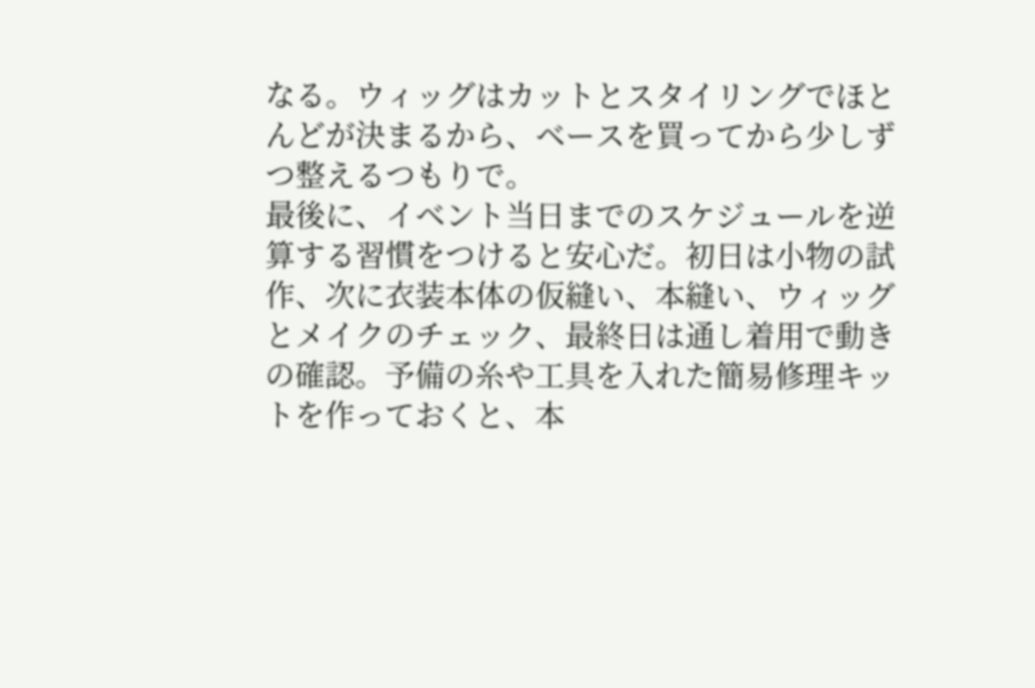なる。ウィッグはカットとスタイリングでほとんどが決まるから、ベースを買ってから少しずつ整えるつもりで。
最後に、イベント当日までのスケジュールを逆算する習慣をつけると安心だ。初日は小物の試作、次に衣装本体の仮縫い、本縫い、ウィッグとメイクのチェック、最終日は通し着用で動きの確認。予備の糸や工具を入れた簡易修理キットを作っておくと、本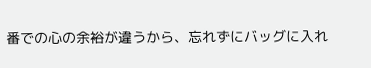番での心の余裕が違うから、忘れずにバッグに入れ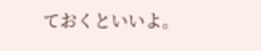ておくといいよ。